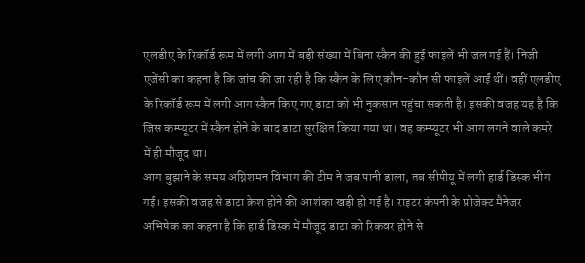एलडीए के रिकॉर्ड रूम में लगी आग में बड़ी संख्या में बिना स्कैन की हुई फाइलें भी जल गई हैं। निजी एजेंसी का कहना है कि जांच की जा रही है कि स्कैन के लिए कौन-कौन सी फाइलें आईं थीं। वहीं एलडीए के रिकॉर्ड रूम में लगी आग स्कैन किए गए डाटा को भी नुकसान पहुंचा सकती है। इसकी वजह यह है कि जिस कम्प्यूटर में स्कैन होने के बाद डाटा सुरक्षित किया गया था। वह कम्प्यूटर भी आग लगने वाले कमरे में ही मौजूद था।
आग बुझाने के समय अग्निशमन विभाग की टीम ने जब पानी डाला, तब सीपीयू में लगी हार्ड डिस्क भीग गई। इसकी वजह से डाटा क्रेश होने की आशंका खड़ी हो गई है। राइटर कंपनी के प्रोजेक्ट मैनेजर अभिषेक का कहना है कि हार्ड डिस्क में मौजूद डाटा को रिकवर होने से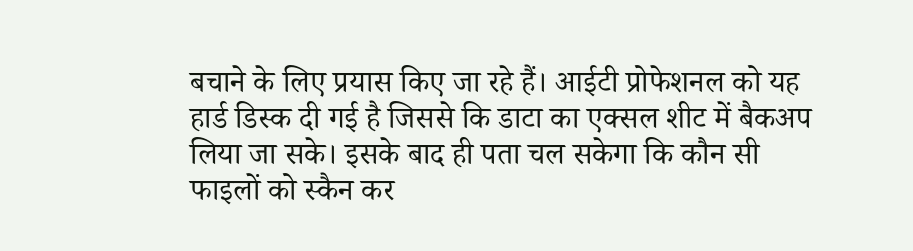बचाने के लिए प्रयास किए जा रहे हैं। आईटी प्रोफेशनल को यह हार्ड डिस्क दी गई है जिससे कि डाटा का एक्सल शीट में बैकअप लिया जा सके। इसके बाद ही पता चल सकेगा कि कौन सी फाइलों को स्कैन कर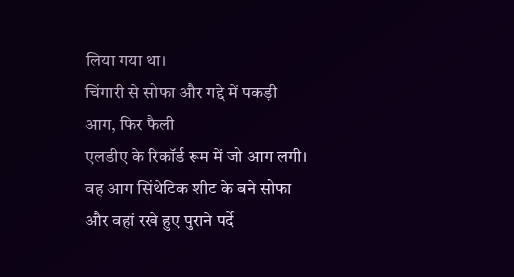लिया गया था।
चिंगारी से सोफा और गद्दे में पकड़ी आग, फिर फैली
एलडीए के रिकॉर्ड रूम में जो आग लगी। वह आग सिंथेटिक शीट के बने सोफा और वहां रखे हुए पुराने पर्दे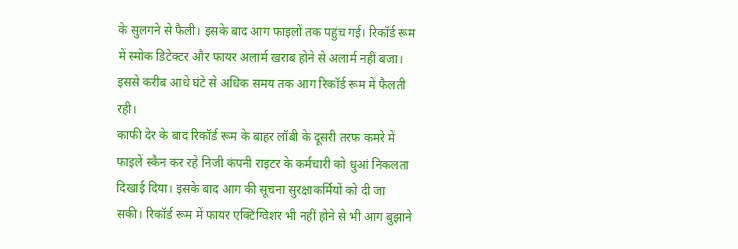के सुलगने से फैली। इसके बाद आग फाइलों तक पहुंच गई। रिकॉर्ड रूम में स्मोक डिटेक्टर और फायर अलार्म खराब होने से अलार्म नहीं बजा। इससे करीब आधे घंटे से अधिक समय तक आग रिकॉर्ड रूम में फैलती रही।
काफी देर के बाद रिकॉर्ड रूम के बाहर लॉबी के दूसरी तरफ कमरे में फाइलें स्कैन कर रहे निजी कंपनी राइटर के कर्मचारी को धुआं निकलता दिखाई दिया। इसके बाद आग की सूचना सुरक्षाकर्मियों को दी जा सकी। रिकॉर्ड रूम में फायर एक्टिंग्विशर भी नहीं होने से भी आग बुझाने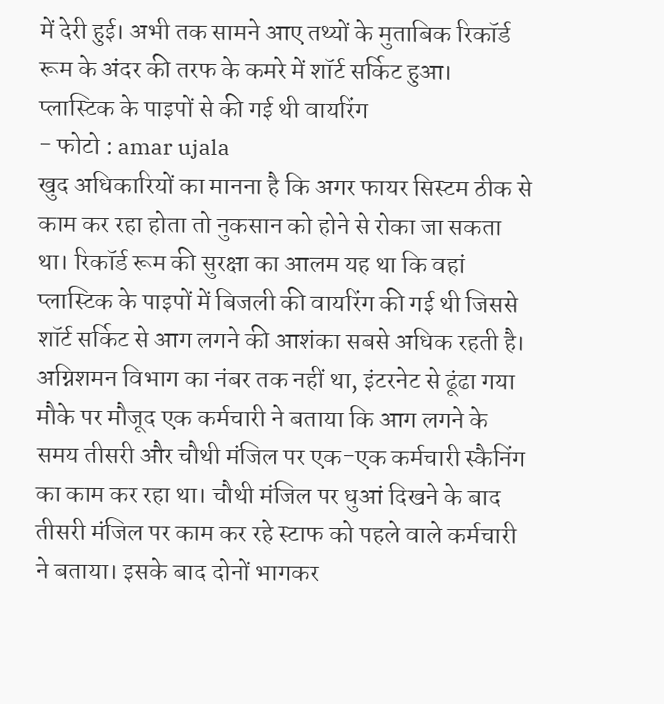में देरी हुई। अभी तक सामने आए तथ्यों के मुताबिक रिकॉर्ड रूम के अंदर की तरफ के कमरे में शॉर्ट सर्किट हुआ।
प्लास्टिक के पाइपों से की गई थी वायरिंग
- फोटो : amar ujala
खुद अधिकारियों का मानना है कि अगर फायर सिस्टम ठीक से काम कर रहा होता तो नुकसान को होने से रोका जा सकता था। रिकॉर्ड रूम की सुरक्षा का आलम यह था कि वहां प्लास्टिक के पाइपों में बिजली की वायरिंग की गई थी जिससे शॉर्ट सर्किट से आग लगने की आशंका सबसे अधिक रहती है।
अग्निशमन विभाग का नंबर तक नहीं था, इंटरनेट से ढूंढा गया
मौके पर मौजूद एक कर्मचारी ने बताया कि आग लगने के समय तीसरी और चौथी मंजिल पर एक-एक कर्मचारी स्कैनिंग का काम कर रहा था। चौथी मंजिल पर धुआं दिखने के बाद तीसरी मंजिल पर काम कर रहे स्टाफ को पहले वाले कर्मचारी ने बताया। इसके बाद दोनों भागकर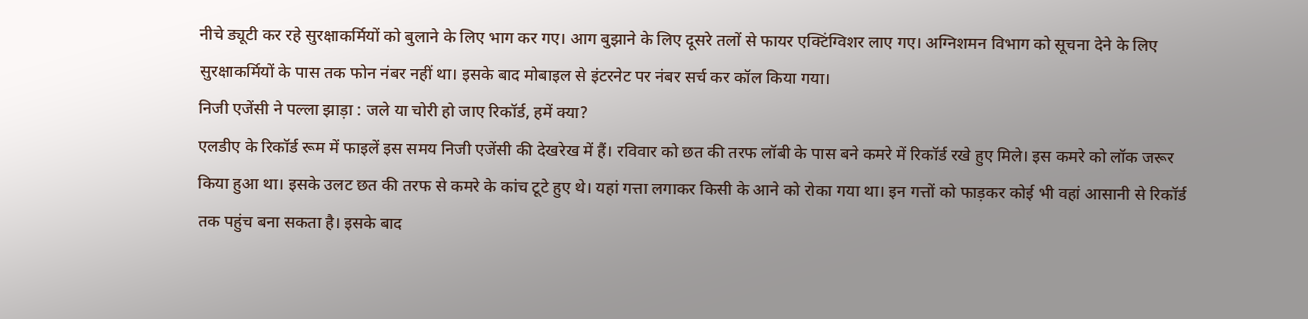नीचे ड्यूटी कर रहे सुरक्षाकर्मियों को बुलाने के लिए भाग कर गए। आग बुझाने के लिए दूसरे तलों से फायर एक्टिंग्विशर लाए गए। अग्निशमन विभाग को सूचना देने के लिए सुरक्षाकर्मियों के पास तक फोन नंबर नहीं था। इसके बाद मोबाइल से इंटरनेट पर नंबर सर्च कर कॉल किया गया।
निजी एजेंसी ने पल्ला झाड़ा : जले या चोरी हो जाए रिकॉर्ड, हमें क्या?
एलडीए के रिकॉर्ड रूम में फाइलें इस समय निजी एजेंसी की देखरेख में हैं। रविवार को छत की तरफ लॉबी के पास बने कमरे में रिकॉर्ड रखे हुए मिले। इस कमरे को लॉक जरूर किया हुआ था। इसके उलट छत की तरफ से कमरे के कांच टूटे हुए थे। यहां गत्ता लगाकर किसी के आने को रोका गया था। इन गत्तों को फाड़कर कोई भी वहां आसानी से रिकॉर्ड तक पहुंच बना सकता है। इसके बाद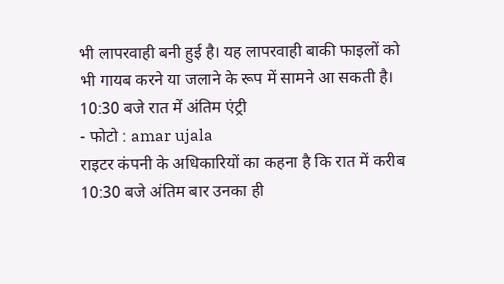भी लापरवाही बनी हुई है। यह लापरवाही बाकी फाइलों को भी गायब करने या जलाने के रूप में सामने आ सकती है।
10:30 बजे रात में अंतिम एंट्री
- फोटो : amar ujala
राइटर कंपनी के अधिकारियों का कहना है कि रात में करीब 10:30 बजे अंतिम बार उनका ही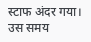स्टाफ अंदर गया। उस समय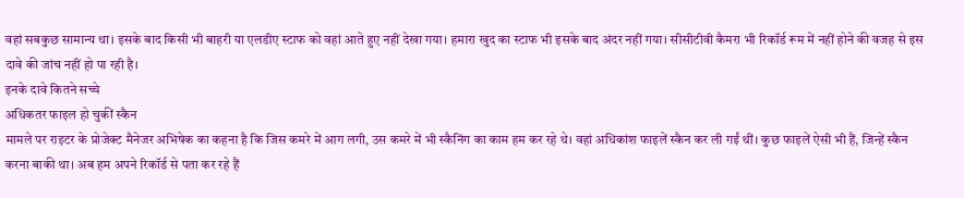वहां सबकुछ सामान्य था। इसके बाद किसी भी बाहरी या एलडीए स्टाफ को वहां आते हुए नहीं देखा गया। हमारा खुद का स्टाफ भी इसके बाद अंदर नहीं गया। सीसीटीवी कैमरा भी रिकॉर्ड रूम में नहीं होने की वजह से इस दावे की जांच नहीं हो पा रही है।
इनके दावे कितने सच्चे
अधिकतर फाइल हो चुकीं स्कैन
मामले पर राइटर के प्रोजेक्ट मैनेजर अभिषेक का कहना है कि जिस कमरे में आग लगी, उस कमरे में भी स्कैनिंग का काम हम कर रहे थे। वहां अधिकांश फाइलें स्कैन कर ली गईं थीं। कुछ फाइलें ऐसी भी हैं, जिन्हें स्कैन करना बाकी था। अब हम अपने रिकॉर्ड से पता कर रहे हैं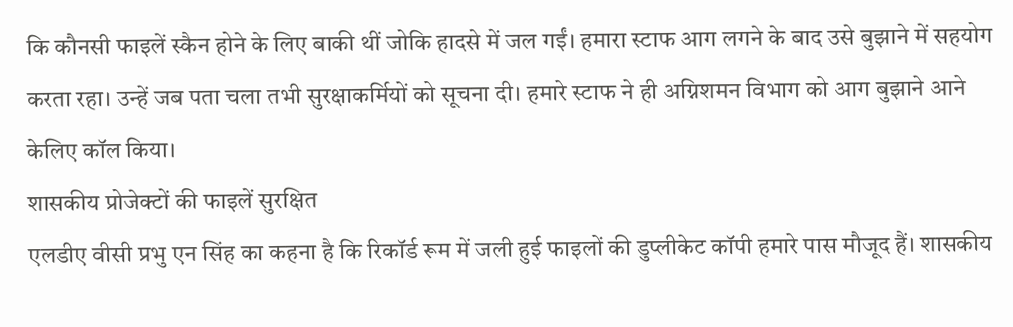कि कौनसी फाइलें स्कैन होने के लिए बाकी थीं जोकि हादसे में जल गईं। हमारा स्टाफ आग लगने के बाद उसे बुझाने में सहयोग करता रहा। उन्हें जब पता चला तभी सुरक्षाकर्मियों को सूचना दी। हमारे स्टाफ ने ही अग्निशमन विभाग को आग बुझाने आने केलिए कॉल किया।
शासकीय प्रोजेक्टों की फाइलें सुरक्षित
एलडीए वीसी प्रभु एन सिंह का कहना है कि रिकॉर्ड रूम में जली हुई फाइलों की डुप्लीकेट कॉपी हमारे पास मौजूद हैं। शासकीय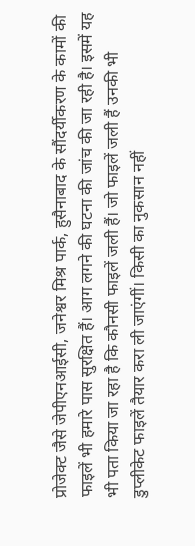प्रोजेक्ट जैसे जेपीएनआईसी, जनेश्वर मिश्र पार्क, हुसैनाबाद के सौंदर्यीकरण के कामों की फाइलें भी हमारे पास सुरक्षित हैं। आग लगने की घटना की जांच की जा रही है। इसमें यह भी पता किया जा रहा है कि कौनसी फाइलें जली हैं। जो फाइलें जली हैं उनकी भी डुप्लीकेट फाइलें तैयार करा ली जाएंगीं। किसी का नुकसान नहीं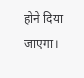होने दिया जाएगा।